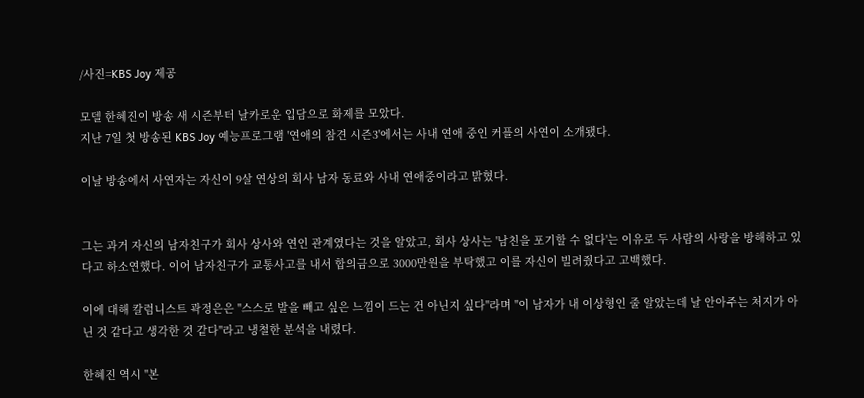/사진=KBS Joy 제공

모델 한혜진이 방송 새 시즌부터 날카로운 입담으로 화제를 모았다.
지난 7일 첫 방송된 KBS Joy 예능프로그램 '연애의 참견 시즌3'에서는 사내 연애 중인 커플의 사연이 소개됐다.

이날 방송에서 사연자는 자신이 9살 연상의 회사 남자 동료와 사내 연애중이라고 밝혔다.


그는 과거 자신의 남자친구가 회사 상사와 연인 관계였다는 것을 알았고, 회사 상사는 '남친을 포기할 수 없다'는 이유로 두 사람의 사랑을 방해하고 있다고 하소연했다. 이어 남자친구가 교통사고를 내서 합의금으로 3000만원을 부탁했고 이를 자신이 빌려줬다고 고백했다.

이에 대해 칼럼니스트 곽정은은 "스스로 발을 빼고 싶은 느낌이 드는 건 아닌지 싶다"라며 "이 남자가 내 이상형인 줄 알았는데 날 안아주는 처지가 아닌 것 같다고 생각한 것 같다"라고 냉철한 분석을 내렸다.

한혜진 역시 "본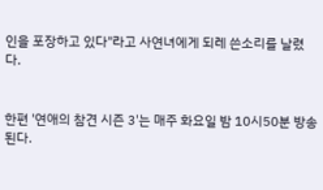인을 포장하고 있다"라고 사연녀에게 되레 쓴소리를 날렸다.


한편 '연애의 참견 시즌 3'는 매주 화요일 밤 10시50분 방송된다.